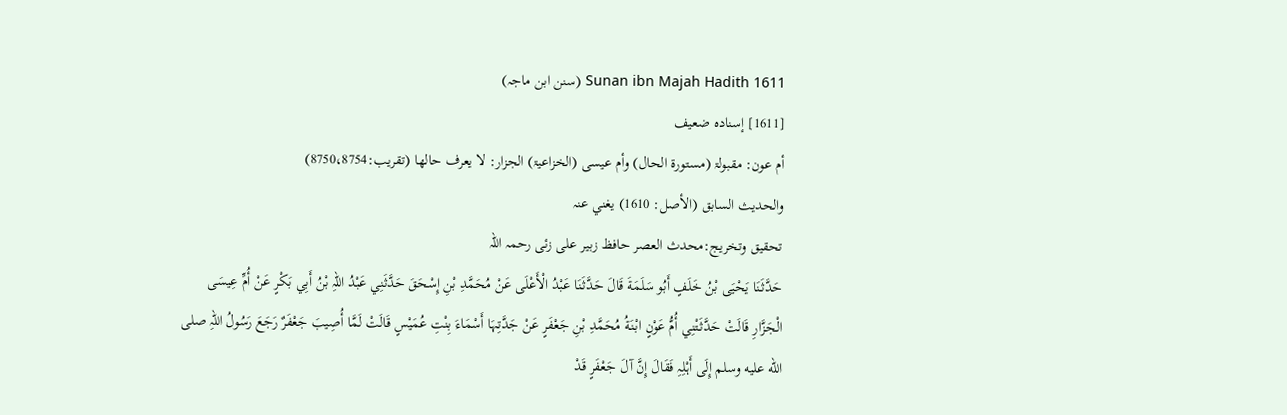Sunan ibn Majah Hadith 1611 (سنن ابن ماجہ)
[1611] إسنادہ ضعیف
أم عون: مقبولۃ (مستورۃ الحال) وأم عیسی (الخزاعیۃ) الجزار: لا یعرف حالھا (تقریب:8750،8754)
والحدیث السابق (الأصل: 1610) یغني عنہ
تحقیق وتخریج:محدث العصر حافظ زبیر علی زئی رحمہ اللہ
حَدَّثَنَا يَحْيَی بْنُ خَلَفٍ أَبُو سَلَمَةَ قَالَ حَدَّثَنَا عَبْدُ الْأَعْلَی عَنْ مُحَمَّدِ بْنِ إِسْحَقَ حَدَّثَنِي عَبْدُ اللہِ بْنُ أَبِي بَكْرٍ عَنْ أُمِّ عِيسَی الْجَزَّارِ قَالَتْ حَدَّثَتْنِي أُمُّ عَوْنٍ ابْنَةُ مُحَمَّدِ بْنِ جَعْفَرٍ عَنْ جَدَّتِہَا أَسْمَاءَ بِنْتِ عُمَيْسٍ قَالَتْ لَمَّا أُصِيبَ جَعْفَرٌ رَجَعَ رَسُولُ اللہِ صلى الله عليه وسلم إِلَی أَہْلِہِ فَقَالَ إِنَّ آلَ جَعْفَرٍ قَدْ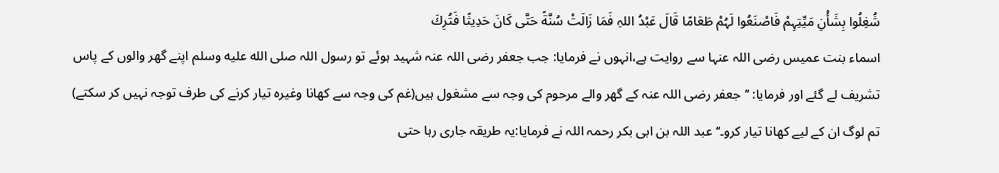شُغِلُوا بِشَأْنِ مَيِّتِہِمْ فَاصْنَعُوا لَہُمْ طَعَامًا قَالَ عَبْدُ اللہِ فَمَا زَالَتْ سُنَّةً حَتَّی كَانَ حَدِيثًا فَتُرِكَ
اسماء بنت عمیس رضی اللہ عنہا سے روایت ہے،انہوں نے فرمایا: جب جعفر رضی اللہ عنہ شہید ہوئے تو رسول اللہ صلى الله عليه وسلم اپنے گھر والوں کے پاس تشریف لے گئے اور فرمایا: ’’جعفر رضی اللہ عنہ کے گھر والے مرحوم کی وجہ سے مشغول ہیں(غم کی وجہ سے کھانا وغیرہ تیار کرنے کی طرف توجہ نہیں کر سکتے) تم لوگ ان کے لیے کھانا تیار کرو۔‘‘ عبد اللہ بن ابی بکر رحمہ اللہ نے فرمایا:یہ طریقہ جاری رہا حتی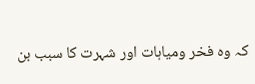کہ وہ فخر ومیاہات اور شہرت کا سبب بن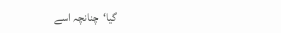گیا‘چنانچہ اسے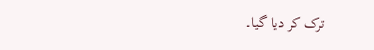ترک کر دیا گیا۔